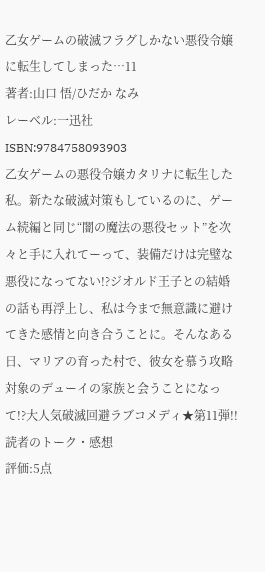乙女ゲームの破滅フラグしかない悪役令嬢に転生してしまった…11
著者:山口 悟/ひだか なみ
レーベル:一迅社
ISBN:9784758093903
乙女ゲームの悪役令嬢カタリナに転生した私。新たな破滅対策もしているのに、ゲーム続編と同じ“闇の魔法の悪役セット”を次々と手に入れてーって、装備だけは完璧な悪役になってない!?ジオルド王子との結婚の話も再浮上し、私は今まで無意識に避けてきた感情と向き合うことに。そんなある日、マリアの育った村で、彼女を慕う攻略対象のデューイの家族と会うことになって!?大人気破滅回避ラブコメディ★第11弾!!
読者のトーク・感想
評価:5点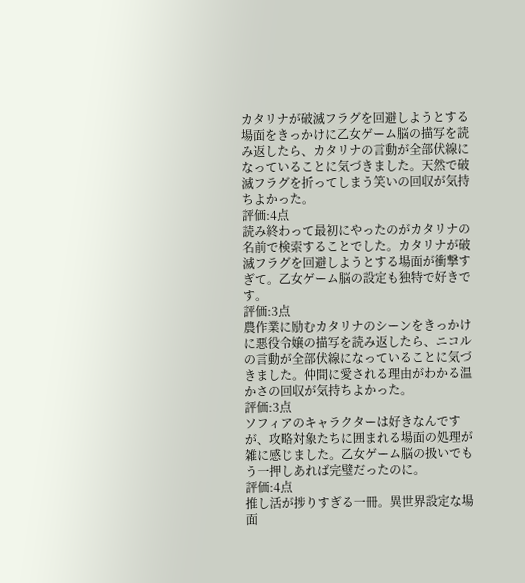カタリナが破滅フラグを回避しようとする場面をきっかけに乙女ゲーム脳の描写を読み返したら、カタリナの言動が全部伏線になっていることに気づきました。天然で破滅フラグを折ってしまう笑いの回収が気持ちよかった。
評価:4点
読み終わって最初にやったのがカタリナの名前で検索することでした。カタリナが破滅フラグを回避しようとする場面が衝撃すぎて。乙女ゲーム脳の設定も独特で好きです。
評価:3点
農作業に励むカタリナのシーンをきっかけに悪役令嬢の描写を読み返したら、ニコルの言動が全部伏線になっていることに気づきました。仲間に愛される理由がわかる温かさの回収が気持ちよかった。
評価:3点
ソフィアのキャラクターは好きなんですが、攻略対象たちに囲まれる場面の処理が雑に感じました。乙女ゲーム脳の扱いでもう一押しあれば完璧だったのに。
評価:4点
推し活が捗りすぎる一冊。異世界設定な場面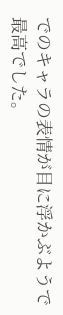でのキャラの表情が目に浮かぶようで最高でした。